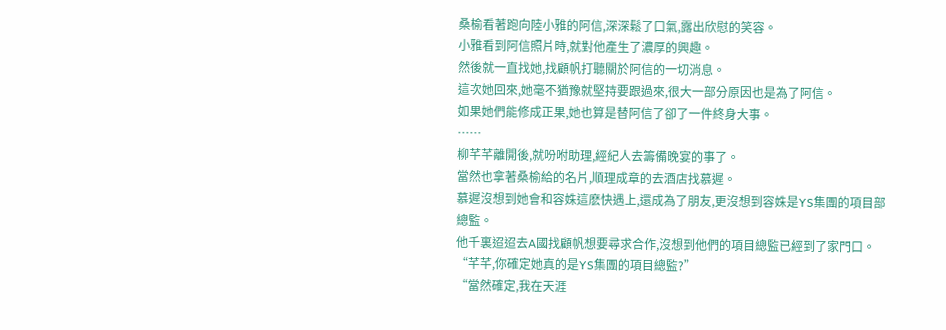桑榆看著跑向陸小雅的阿信,深深鬆了口氣,露出欣慰的笑容。
小雅看到阿信照片時,就對他產生了濃厚的興趣。
然後就一直找她,找顧帆打聽關於阿信的一切消息。
這次她回來,她毫不猶豫就堅持要跟過來,很大一部分原因也是為了阿信。
如果她們能修成正果,她也算是替阿信了卻了一件終身大事。
……
柳芊芊離開後,就吩咐助理,經紀人去籌備晚宴的事了。
當然也拿著桑榆給的名片,順理成章的去酒店找慕遲。
慕遲沒想到她會和容姝這麽快遇上,還成為了朋友,更沒想到容姝是YS集團的項目部總監。
他千裏迢迢去A國找顧帆想要尋求合作,沒想到他們的項目總監已經到了家門口。
“芊芊,你確定她真的是YS集團的項目總監?”
“當然確定,我在天涯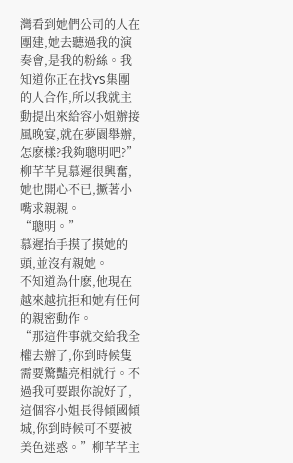灣看到她們公司的人在團建,她去聽過我的演奏會,是我的粉絲。我知道你正在找YS集團的人合作,所以我就主動提出來給容小姐辦接風晚宴,就在夢園舉辦,怎麽樣?我夠聰明吧?”柳芊芊見慕遲很興奮,她也開心不已,撅著小嘴求親親。
“聰明。”
慕遲抬手摸了摸她的頭,並沒有親她。
不知道為什麽,他現在越來越抗拒和她有任何的親密動作。
“那這件事就交給我全權去辦了,你到時候隻需要驚豔亮相就行。不過我可要跟你說好了,這個容小姐長得傾國傾城,你到時候可不要被美色迷惑。”柳芊芊主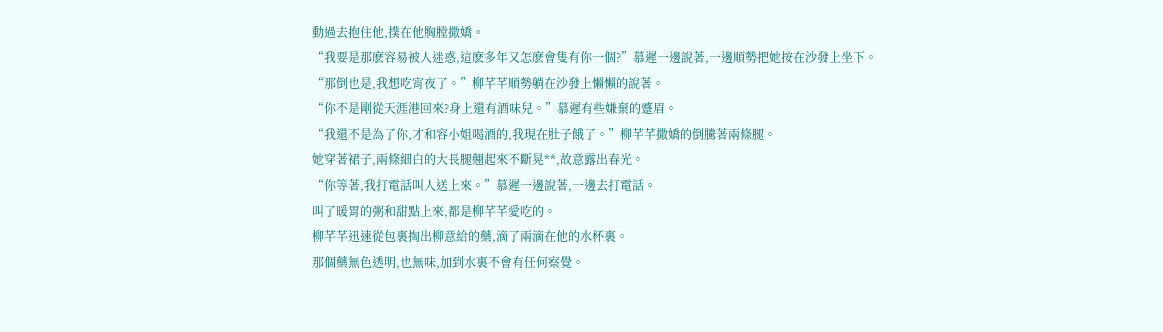動過去抱住他,撲在他胸膛撒嬌。
“我要是那麽容易被人迷惑,這麽多年又怎麽會隻有你一個?”慕遲一邊說著,一邊順勢把她按在沙發上坐下。
“那倒也是,我想吃宵夜了。”柳芊芊順勢躺在沙發上懶懶的說著。
“你不是剛從天涯港回來?身上還有酒味兒。”慕遲有些嫌棄的蹙眉。
“我還不是為了你,才和容小姐喝酒的,我現在肚子餓了。”柳芊芊撒嬌的倒騰著兩條腿。
她穿著裙子,兩條細白的大長腿翹起來不斷晃**,故意露出春光。
“你等著,我打電話叫人送上來。”慕遲一邊說著,一邊去打電話。
叫了暖胃的粥和甜點上來,都是柳芊芊愛吃的。
柳芊芊迅速從包裏掏出柳意給的藥,滴了兩滴在他的水杯裏。
那個藥無色透明,也無味,加到水裏不會有任何察覺。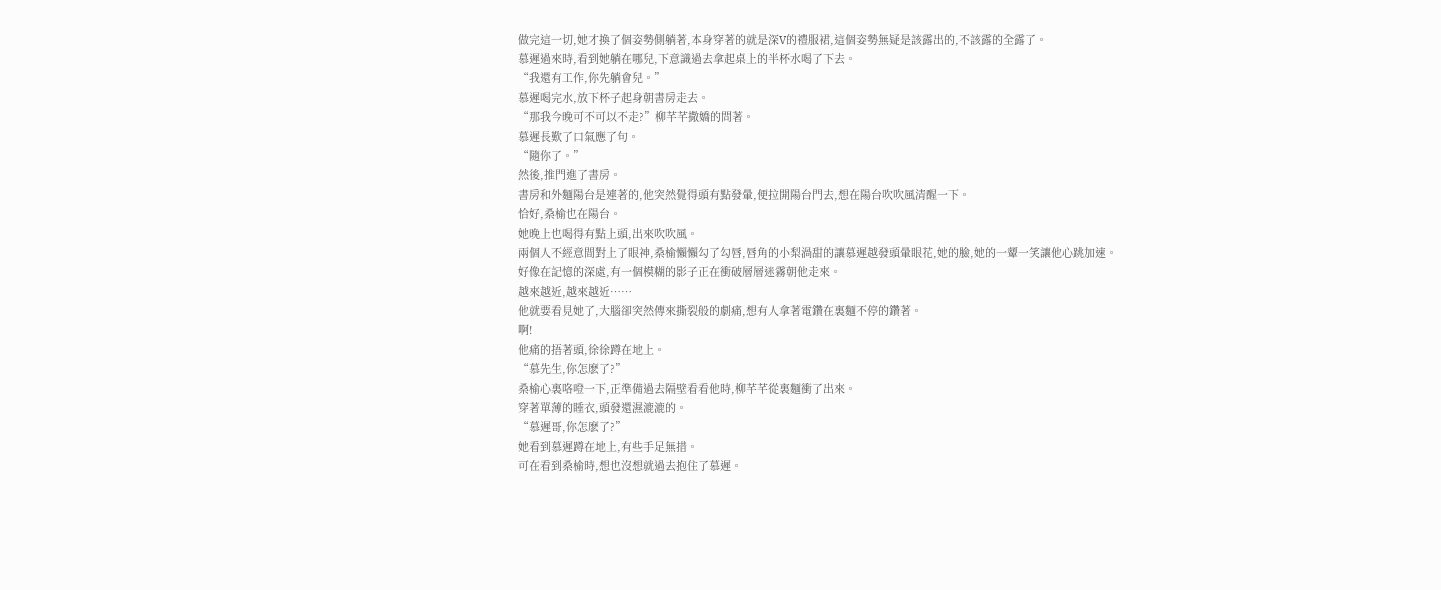做完這一切,她才換了個姿勢側躺著,本身穿著的就是深V的禮服裙,這個姿勢無疑是該露出的,不該露的全露了。
慕遲過來時,看到她躺在哪兒,下意識過去拿起桌上的半杯水喝了下去。
“我還有工作,你先躺會兒。”
慕遲喝完水,放下杯子起身朝書房走去。
“那我今晚可不可以不走?”柳芊芊撒嬌的問著。
慕遲長歎了口氣應了句。
“隨你了。”
然後,推門進了書房。
書房和外麵陽台是連著的,他突然覺得頭有點發暈,便拉開陽台門去,想在陽台吹吹風清醒一下。
恰好,桑榆也在陽台。
她晚上也喝得有點上頭,出來吹吹風。
兩個人不經意間對上了眼神,桑榆懶懶勾了勾唇,唇角的小梨渦甜的讓慕遲越發頭暈眼花,她的臉,她的一顰一笑讓他心跳加速。
好像在記憶的深處,有一個模糊的影子正在衝破層層迷霧朝他走來。
越來越近,越來越近……
他就要看見她了,大腦卻突然傳來撕裂般的劇痛,想有人拿著電鑽在裏麵不停的鑽著。
啊!
他痛的捂著頭,徐徐蹲在地上。
“慕先生,你怎麽了?”
桑榆心裏咯噔一下,正準備過去隔壁看看他時,柳芊芊從裏麵衝了出來。
穿著單薄的睡衣,頭發還濕漉漉的。
“慕遲哥,你怎麽了?”
她看到慕遲蹲在地上,有些手足無措。
可在看到桑榆時,想也沒想就過去抱住了慕遲。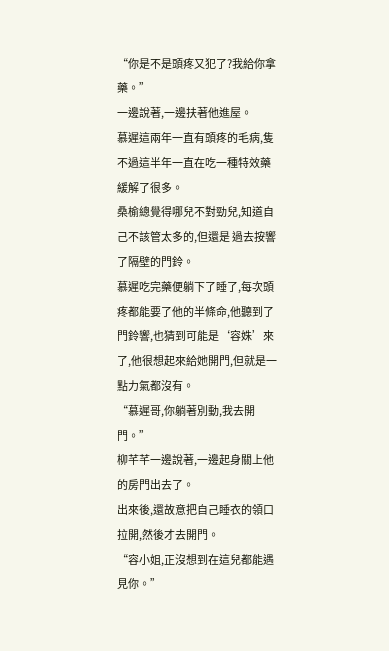“你是不是頭疼又犯了?我給你拿藥。”
一邊說著,一邊扶著他進屋。
慕遲這兩年一直有頭疼的毛病,隻不過這半年一直在吃一種特效藥緩解了很多。
桑榆總覺得哪兒不對勁兒,知道自己不該管太多的,但還是 過去按響了隔壁的門鈴。
慕遲吃完藥便躺下了睡了,每次頭疼都能要了他的半條命,他聽到了門鈴響,也猜到可能是‘容姝’來了,他很想起來給她開門,但就是一點力氣都沒有。
“慕遲哥,你躺著別動,我去開門。”
柳芊芊一邊說著,一邊起身關上他的房門出去了。
出來後,還故意把自己睡衣的領口拉開,然後才去開門。
“容小姐,正沒想到在這兒都能遇見你。”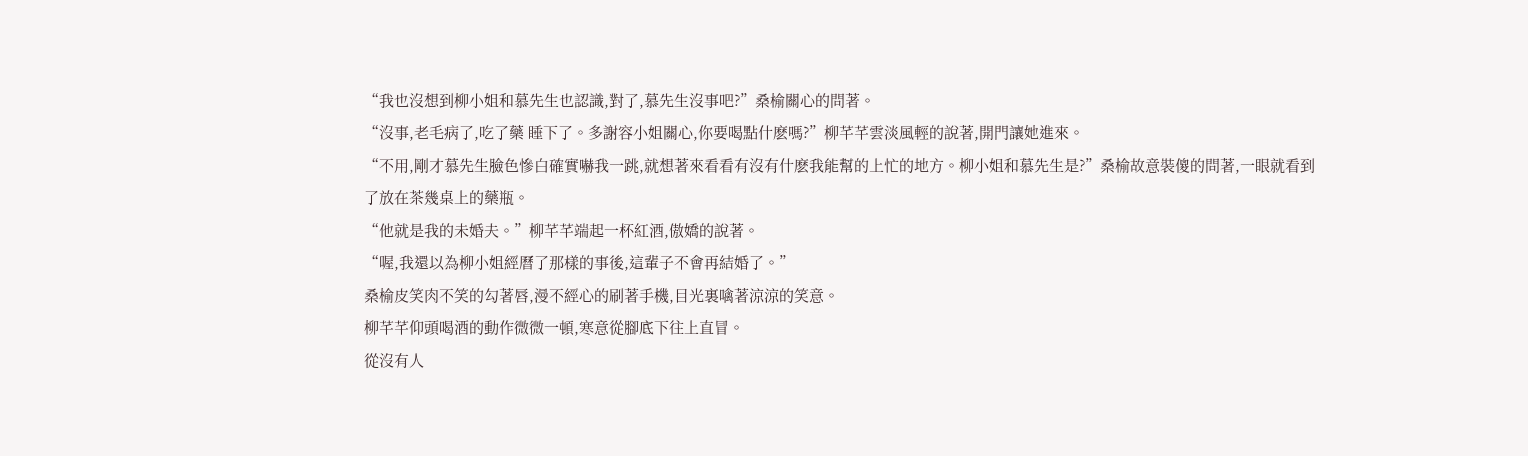“我也沒想到柳小姐和慕先生也認識,對了,慕先生沒事吧?”桑榆關心的問著。
“沒事,老毛病了,吃了藥 睡下了。多謝容小姐關心,你要喝點什麽嗎?”柳芊芊雲淡風輕的說著,開門讓她進來。
“不用,剛才慕先生臉色慘白確實嚇我一跳,就想著來看看有沒有什麽我能幫的上忙的地方。柳小姐和慕先生是?”桑榆故意裝傻的問著,一眼就看到了放在茶幾桌上的藥瓶。
“他就是我的未婚夫。”柳芊芊端起一杯紅酒,傲嬌的說著。
“喔,我還以為柳小姐經曆了那樣的事後,這輩子不會再結婚了。”
桑榆皮笑肉不笑的勾著唇,漫不經心的刷著手機,目光裏噙著涼涼的笑意。
柳芊芊仰頭喝酒的動作微微一頓,寒意從腳底下往上直冒。
從沒有人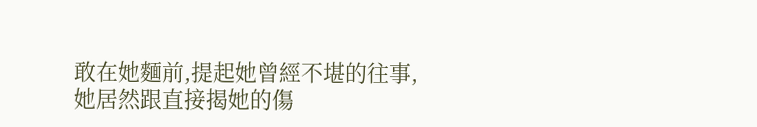敢在她麵前,提起她曾經不堪的往事,她居然跟直接揭她的傷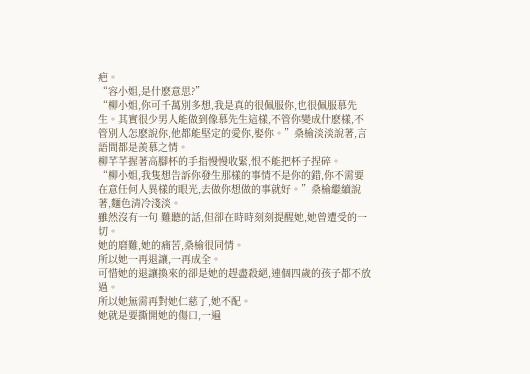疤。
“容小姐,是什麽意思?”
“柳小姐,你可千萬別多想,我是真的很佩服你,也很佩服慕先生。其實很少男人能做到像慕先生這樣,不管你變成什麽樣,不管別人怎麽說你,他都能堅定的愛你,娶你。”桑榆淡淡說著,言語間都是羨慕之情。
柳芊芊握著高腳杯的手指慢慢收緊,恨不能把杯子捏碎。
“柳小姐,我隻想告訴你發生那樣的事情不是你的錯,你不需要在意任何人異樣的眼光,去做你想做的事就好。”桑榆繼續說著,麵色清冷淺淡。
雖然沒有一句 難聽的話,但卻在時時刻刻提醒她,她曾遭受的一切。
她的磨難,她的痛苦,桑榆很同情。
所以她一再退讓,一再成全。
可惜她的退讓換來的卻是她的趕盡殺絕,連個四歲的孩子都不放過。
所以她無需再對她仁慈了,她不配。
她就是要撕開她的傷口,一遍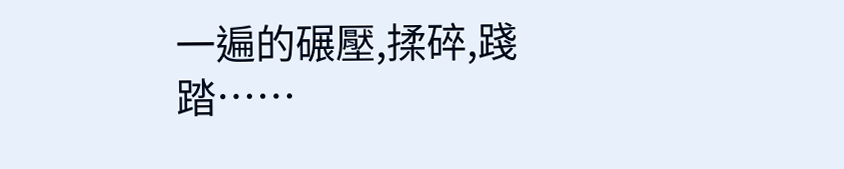一遍的碾壓,揉碎,踐踏……